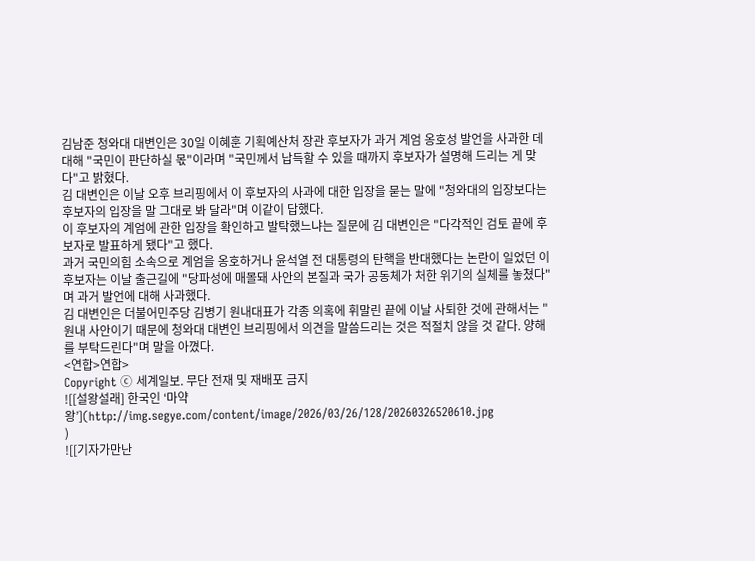김남준 청와대 대변인은 30일 이혜훈 기획예산처 장관 후보자가 과거 계엄 옹호성 발언을 사과한 데 대해 "국민이 판단하실 몫"이라며 "국민께서 납득할 수 있을 때까지 후보자가 설명해 드리는 게 맞다"고 밝혔다.
김 대변인은 이날 오후 브리핑에서 이 후보자의 사과에 대한 입장을 묻는 말에 "청와대의 입장보다는 후보자의 입장을 말 그대로 봐 달라"며 이같이 답했다.
이 후보자의 계엄에 관한 입장을 확인하고 발탁했느냐는 질문에 김 대변인은 "다각적인 검토 끝에 후보자로 발표하게 됐다"고 했다.
과거 국민의힘 소속으로 계엄을 옹호하거나 윤석열 전 대통령의 탄핵을 반대했다는 논란이 일었던 이 후보자는 이날 출근길에 "당파성에 매몰돼 사안의 본질과 국가 공동체가 처한 위기의 실체를 놓쳤다"며 과거 발언에 대해 사과했다.
김 대변인은 더불어민주당 김병기 원내대표가 각종 의혹에 휘말린 끝에 이날 사퇴한 것에 관해서는 "원내 사안이기 때문에 청와대 대변인 브리핑에서 의견을 말씀드리는 것은 적절치 않을 것 같다. 양해를 부탁드린다"며 말을 아꼈다.
<연합>연합>
Copyright ⓒ 세계일보. 무단 전재 및 재배포 금지
![[설왕설래] 한국인 ‘마약왕’](http://img.segye.com/content/image/2026/03/26/128/20260326520610.jpg
)
![[기자가만난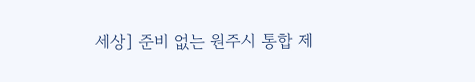세상] 준비 없는 원주시 통합 제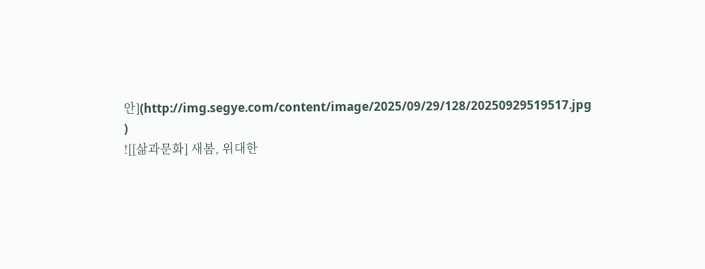안](http://img.segye.com/content/image/2025/09/29/128/20250929519517.jpg
)
![[삶과문화] 새봄, 위대한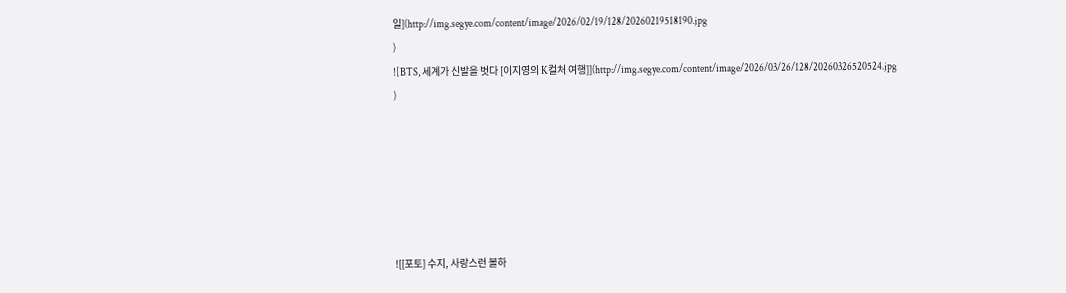일](http://img.segye.com/content/image/2026/02/19/128/20260219518190.jpg
)
![BTS, 세계가 신발을 벗다 [이지영의 K컬처 여행]](http://img.segye.com/content/image/2026/03/26/128/20260326520524.jpg
)






![[포토] 수지, 사랑스런 볼하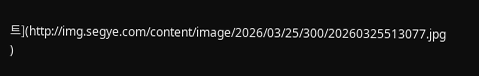트](http://img.segye.com/content/image/2026/03/25/300/20260325513077.jpg
)